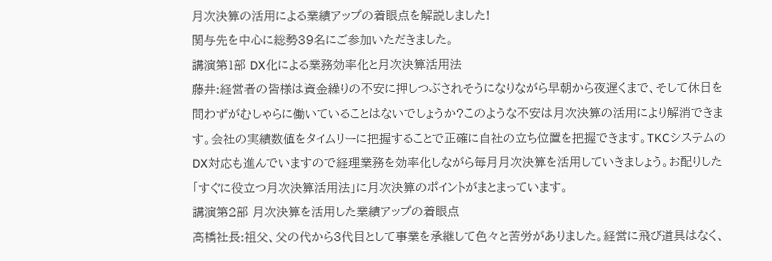月次決算の活用による業績アップの着眼点を解説しました!
関与先を中心に総勢39名にご参加いただきました。
講演第1部 DX化による業務効率化と月次決算活用法
藤井:経営者の皆様は資金繰りの不安に押しつぶされそうになりながら早朝から夜遅くまで、そして休日を問わずがむしゃらに働いていることはないでしょうか?このような不安は月次決算の活用により解消できます。会社の実績数値をタイムリーに把握することで正確に自社の立ち位置を把握できます。TKCシステムのDX対応も進んでいますので経理業務を効率化しながら毎月月次決算を活用していきましょう。お配りした「すぐに役立つ月次決算活用法」に月次決算のポイントがまとまっています。
講演第2部 月次決算を活用した業績アップの着眼点
髙橋社長:祖父、父の代から3代目として事業を承継して色々と苦労がありました。経営に飛び道具はなく、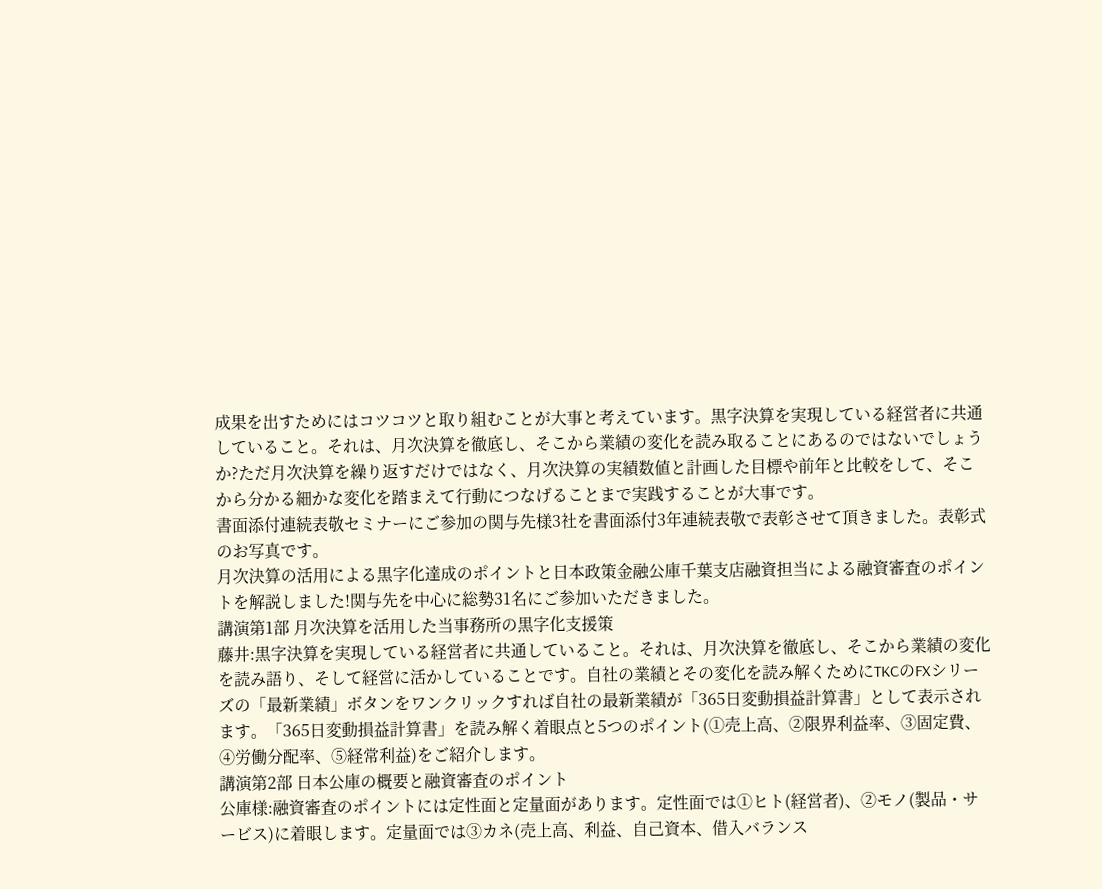成果を出すためにはコツコツと取り組むことが大事と考えています。黒字決算を実現している経営者に共通していること。それは、月次決算を徹底し、そこから業績の変化を読み取ることにあるのではないでしょうか?ただ月次決算を繰り返すだけではなく、月次決算の実績数値と計画した目標や前年と比較をして、そこから分かる細かな変化を踏まえて行動につなげることまで実践することが大事です。
書面添付連続表敬セミナーにご参加の関与先様3社を書面添付3年連続表敬で表彰させて頂きました。表彰式のお写真です。
月次決算の活用による黒字化達成のポイントと日本政策金融公庫千葉支店融資担当による融資審査のポイントを解説しました!関与先を中心に総勢31名にご参加いただきました。
講演第1部 月次決算を活用した当事務所の黒字化支援策
藤井:黒字決算を実現している経営者に共通していること。それは、月次決算を徹底し、そこから業績の変化を読み語り、そして経営に活かしていることです。自社の業績とその変化を読み解くためにTKCのFXシリーズの「最新業績」ボタンをワンクリックすれば自社の最新業績が「365日変動損益計算書」として表示されます。「365日変動損益計算書」を読み解く着眼点と5つのポイント(①売上高、②限界利益率、③固定費、④労働分配率、⑤経常利益)をご紹介します。
講演第2部 日本公庫の概要と融資審査のポイント
公庫様:融資審査のポイントには定性面と定量面があります。定性面では①ヒト(経営者)、②モノ(製品・サービス)に着眼します。定量面では③カネ(売上高、利益、自己資本、借入バランス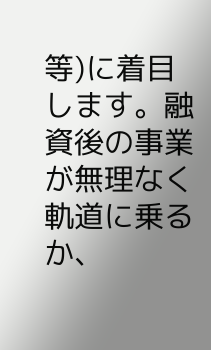等)に着目します。融資後の事業が無理なく軌道に乗るか、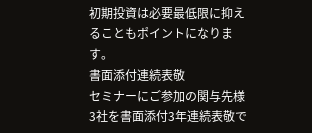初期投資は必要最低限に抑えることもポイントになります。
書面添付連続表敬
セミナーにご参加の関与先様3社を書面添付3年連続表敬で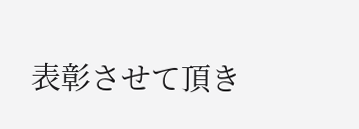表彰させて頂き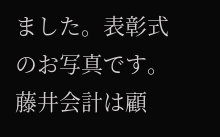ました。表彰式のお写真です。
藤井会計は顧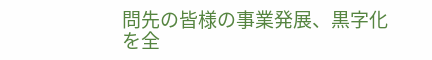問先の皆様の事業発展、黒字化を全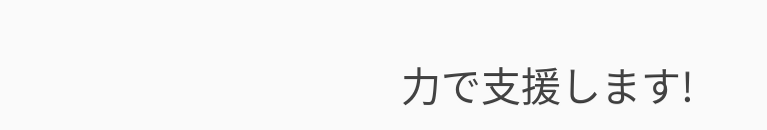力で支援します!